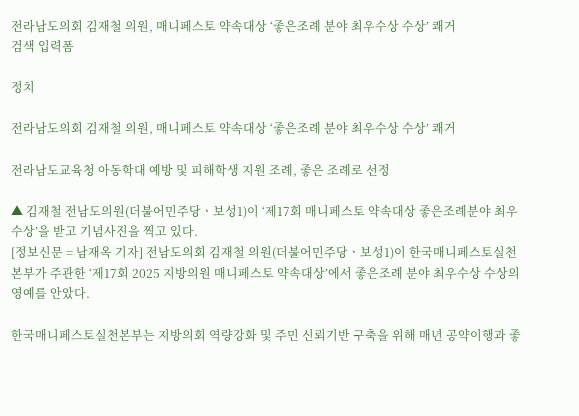전라남도의회 김재철 의원, 매니페스토 약속대상 ‘좋은조례 분야 최우수상 수상’ 쾌거
검색 입력폼

정치

전라남도의회 김재철 의원, 매니페스토 약속대상 ‘좋은조례 분야 최우수상 수상’ 쾌거

전라남도교육청 아동학대 예방 및 피해학생 지원 조례, 좋은 조례로 선정

▲ 김재철 전남도의원(더불어민주당ㆍ보성1)이 ‘제17회 매니페스토 약속대상 좋은조례분야 최우수상’을 받고 기념사진을 찍고 있다.
[정보신문 = 남재옥 기자] 전남도의회 김재철 의원(더불어민주당ㆍ보성1)이 한국매니페스토실천본부가 주관한 ‘제17회 2025 지방의원 매니페스토 약속대상’에서 좋은조례 분야 최우수상 수상의 영예를 안았다.

한국매니페스토실천본부는 지방의회 역량강화 및 주민 신뢰기반 구축을 위해 매년 공약이행과 좋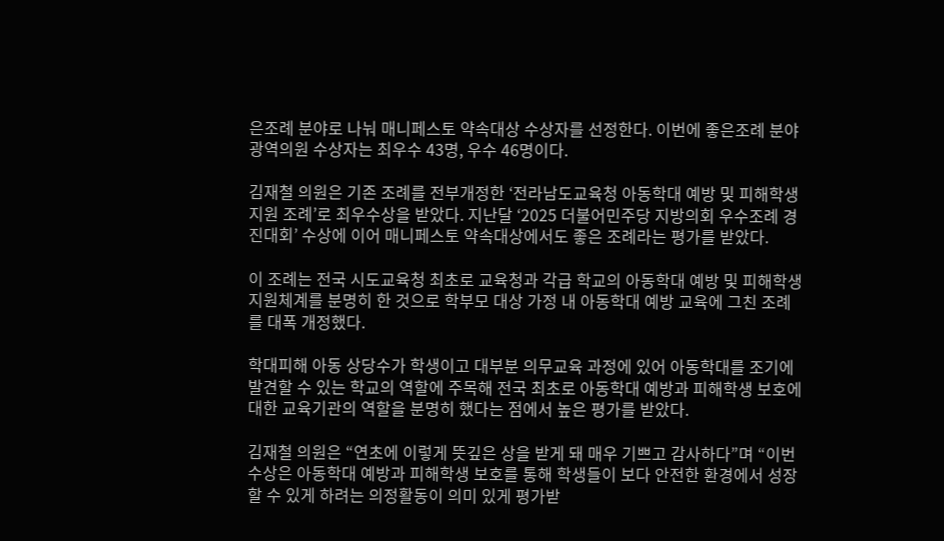은조례 분야로 나눠 매니페스토 약속대상 수상자를 선정한다. 이번에 좋은조례 분야 광역의원 수상자는 최우수 43명, 우수 46명이다.

김재철 의원은 기존 조례를 전부개정한 ‘전라남도교육청 아동학대 예방 및 피해학생 지원 조례’로 최우수상을 받았다. 지난달 ‘2025 더불어민주당 지방의회 우수조례 경진대회’ 수상에 이어 매니페스토 약속대상에서도 좋은 조례라는 평가를 받았다.

이 조례는 전국 시도교육청 최초로 교육청과 각급 학교의 아동학대 예방 및 피해학생 지원체계를 분명히 한 것으로 학부모 대상 가정 내 아동학대 예방 교육에 그친 조례를 대폭 개정했다.

학대피해 아동 상당수가 학생이고 대부분 의무교육 과정에 있어 아동학대를 조기에 발견할 수 있는 학교의 역할에 주목해 전국 최초로 아동학대 예방과 피해학생 보호에 대한 교육기관의 역할을 분명히 했다는 점에서 높은 평가를 받았다.

김재철 의원은 “연초에 이렇게 뜻깊은 상을 받게 돼 매우 기쁘고 감사하다”며 “이번 수상은 아동학대 예방과 피해학생 보호를 통해 학생들이 보다 안전한 환경에서 성장할 수 있게 하려는 의정활동이 의미 있게 평가받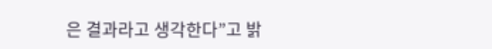은 결과라고 생각한다”고 밝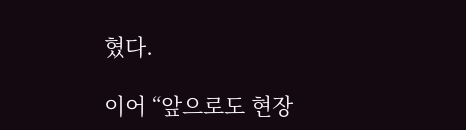혔다.

이어 “앞으로도 현장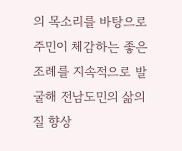의 목소리를 바탕으로 주민이 체감하는 좋은 조례를 지속적으로 발굴해 전남도민의 삶의 질 향상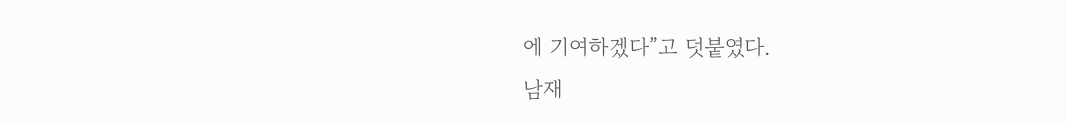에 기여하겠다”고 덧붙였다.
남재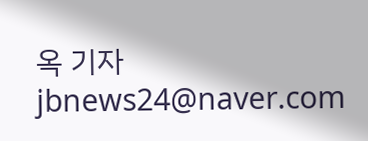옥 기자 jbnews24@naver.com